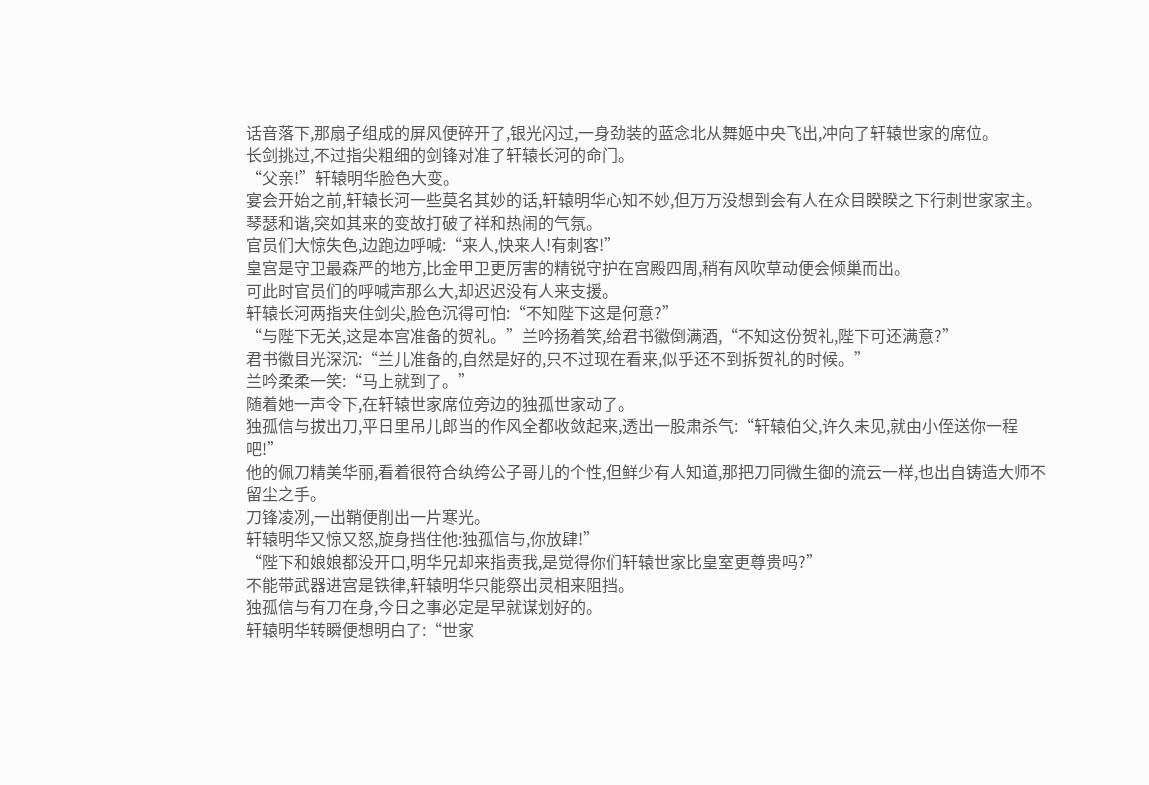话音落下,那扇子组成的屏风便碎开了,银光闪过,一身劲装的蓝念北从舞姬中央飞出,冲向了轩辕世家的席位。
长剑挑过,不过指尖粗细的剑锋对准了轩辕长河的命门。
“父亲!”轩辕明华脸色大变。
宴会开始之前,轩辕长河一些莫名其妙的话,轩辕明华心知不妙,但万万没想到会有人在众目睽睽之下行刺世家家主。
琴瑟和谐,突如其来的变故打破了祥和热闹的气氛。
官员们大惊失色,边跑边呼喊:“来人,快来人!有刺客!”
皇宫是守卫最森严的地方,比金甲卫更厉害的精锐守护在宫殿四周,稍有风吹草动便会倾巢而出。
可此时官员们的呼喊声那么大,却迟迟没有人来支援。
轩辕长河两指夹住剑尖,脸色沉得可怕:“不知陛下这是何意?”
“与陛下无关,这是本宫准备的贺礼。”兰吟扬着笑,给君书徽倒满酒,“不知这份贺礼,陛下可还满意?”
君书徽目光深沉:“兰儿准备的,自然是好的,只不过现在看来,似乎还不到拆贺礼的时候。”
兰吟柔柔一笑:“马上就到了。”
随着她一声令下,在轩辕世家席位旁边的独孤世家动了。
独孤信与拔出刀,平日里吊儿郎当的作风全都收敛起来,透出一股肃杀气:“轩辕伯父,许久未见,就由小侄送你一程吧!”
他的佩刀精美华丽,看着很符合纨绔公子哥儿的个性,但鲜少有人知道,那把刀同微生御的流云一样,也出自铸造大师不留尘之手。
刀锋凌冽,一出鞘便削出一片寒光。
轩辕明华又惊又怒,旋身挡住他:独孤信与,你放肆!”
“陛下和娘娘都没开口,明华兄却来指责我,是觉得你们轩辕世家比皇室更尊贵吗?”
不能带武器进宫是铁律,轩辕明华只能祭出灵相来阻挡。
独孤信与有刀在身,今日之事必定是早就谋划好的。
轩辕明华转瞬便想明白了:“世家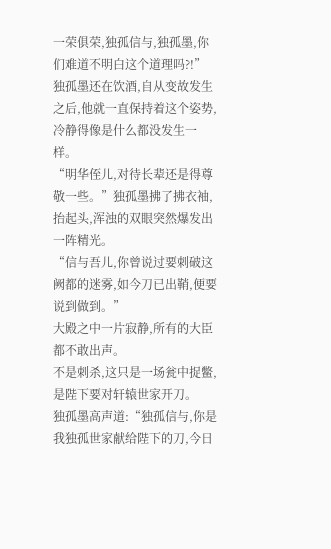一荣俱荣,独孤信与,独孤墨,你们难道不明白这个道理吗?!”
独孤墨还在饮酒,自从变故发生之后,他就一直保持着这个姿势,冷静得像是什么都没发生一样。
“明华侄儿,对待长辈还是得尊敬一些。”独孤墨拂了拂衣袖,抬起头,浑浊的双眼突然爆发出一阵精光。
“信与吾儿,你曾说过要刺破这阙都的迷雾,如今刀已出鞘,便要说到做到。”
大殿之中一片寂静,所有的大臣都不敢出声。
不是刺杀,这只是一场瓮中捉鳖,是陛下要对轩辕世家开刀。
独孤墨高声道:“独孤信与,你是我独孤世家献给陛下的刀,今日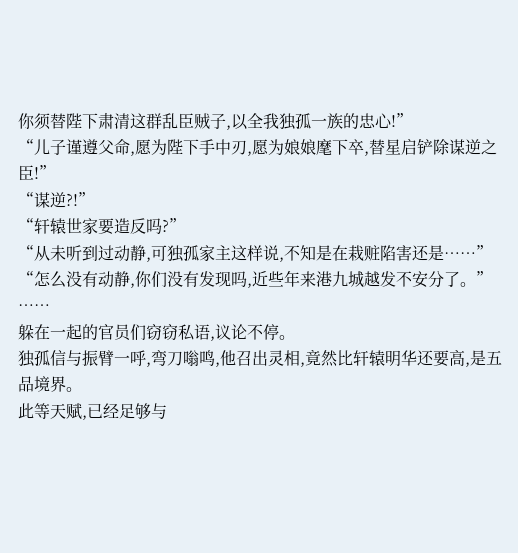你须替陛下肃清这群乱臣贼子,以全我独孤一族的忠心!”
“儿子谨遵父命,愿为陛下手中刃,愿为娘娘麾下卒,替星启铲除谋逆之臣!”
“谋逆?!”
“轩辕世家要造反吗?”
“从未听到过动静,可独孤家主这样说,不知是在栽赃陷害还是……”
“怎么没有动静,你们没有发现吗,近些年来港九城越发不安分了。”
……
躲在一起的官员们窃窃私语,议论不停。
独孤信与振臂一呼,弯刀嗡鸣,他召出灵相,竟然比轩辕明华还要高,是五品境界。
此等天赋,已经足够与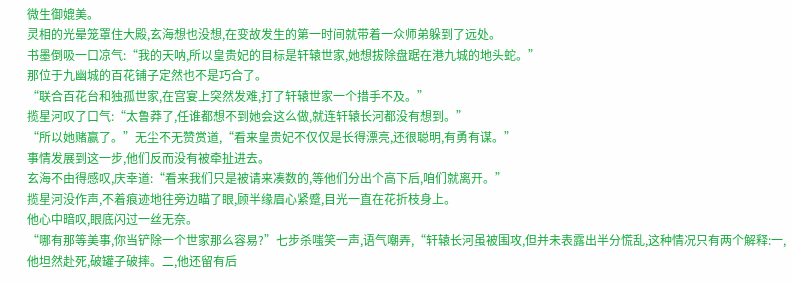微生御媲美。
灵相的光晕笼罩住大殿,玄海想也没想,在变故发生的第一时间就带着一众师弟躲到了远处。
书墨倒吸一口凉气:“我的天呐,所以皇贵妃的目标是轩辕世家,她想拔除盘踞在港九城的地头蛇。”
那位于九幽城的百花铺子定然也不是巧合了。
“联合百花台和独孤世家,在宫宴上突然发难,打了轩辕世家一个措手不及。”
揽星河叹了口气:“太鲁莽了,任谁都想不到她会这么做,就连轩辕长河都没有想到。”
“所以她赌赢了。”无尘不无赞赏道,“看来皇贵妃不仅仅是长得漂亮,还很聪明,有勇有谋。”
事情发展到这一步,他们反而没有被牵扯进去。
玄海不由得感叹,庆幸道:“看来我们只是被请来凑数的,等他们分出个高下后,咱们就离开。”
揽星河没作声,不着痕迹地往旁边瞄了眼,顾半缘眉心紧蹙,目光一直在花折枝身上。
他心中暗叹,眼底闪过一丝无奈。
“哪有那等美事,你当铲除一个世家那么容易?”七步杀嗤笑一声,语气嘲弄,“轩辕长河虽被围攻,但并未表露出半分慌乱,这种情况只有两个解释:一,他坦然赴死,破罐子破摔。二,他还留有后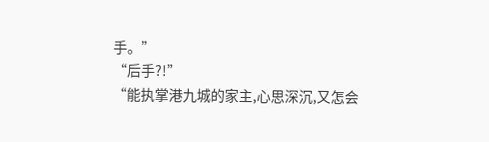手。”
“后手?!”
“能执掌港九城的家主,心思深沉,又怎会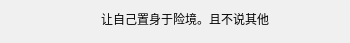让自己置身于险境。且不说其他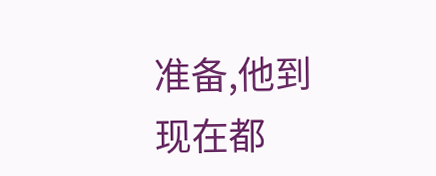准备,他到现在都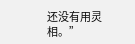还没有用灵相。”